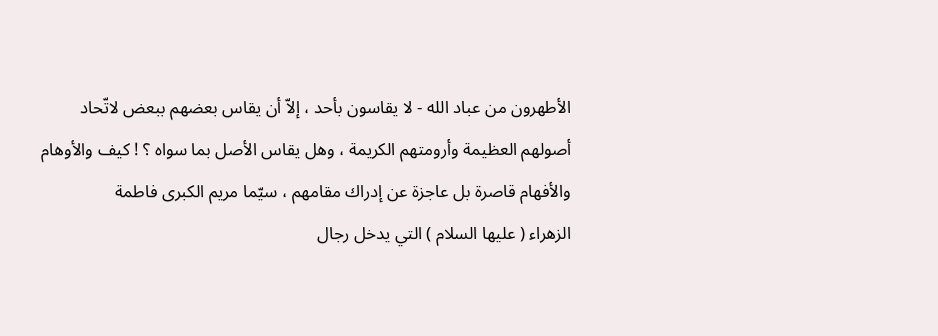الأطهرون من عباد الله - لا يقاسون بأحد ، إلاّ أن يقاس بعضهم ببعض لاتّحاد
أصولهم العظيمة وأرومتهم الكريمة ، وهل يقاس الأصل بما سواه ؟ ! كيف والأوهام
والأفهام قاصرة بل عاجزة عن إدراك مقامهم ، سيّما مريم الكبرى فاطمة
الزهراء ( عليها السلام ) التي يدخل رجال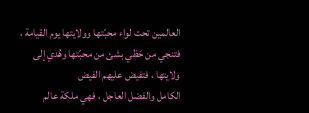العالمين تحت لواء محبّتها وولايتها يوم القيامة ،
فتنجي من حَظي بشئ من محبّتها وهُدي إلى ولايتها ، فتفيض عليهم الفيض
الكامل والفضل العاجل ، فهي ملكة عالم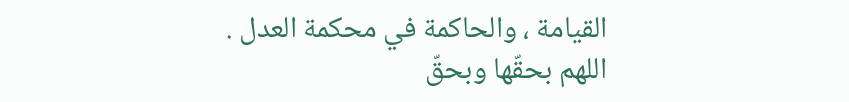القيامة ، والحاكمة في محكمة العدل .
اللهم بحقّها وبحقّ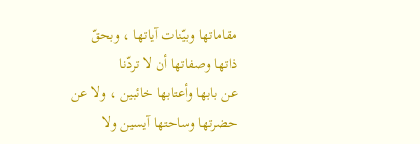مقاماتها وبيّنات آياتها ، وبحقّ ذاتها وصفاتها أن لا تردّنا
عن بابها وأعتابها خائبين ، ولا عن حضرتها وساحتها آيسين ولا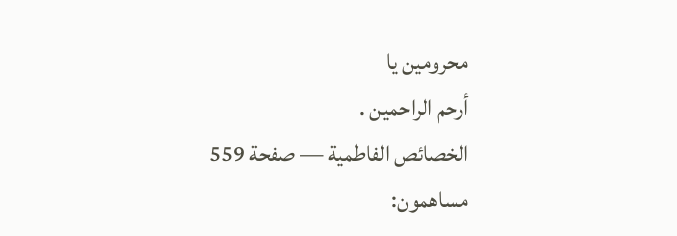محرومين يا
أرحم الراحمين .
الخصائص الفاطمية — صفحة 559
مساهمون: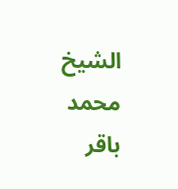الشيخ محمد باقر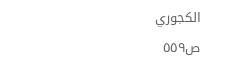الكجوري
ص٥٥٩